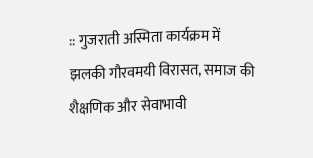:: गुजराती अस्मिता कार्यक्रम में झलकी गौरवमयी विरासत, समाज की शैक्षणिक और सेवाभावी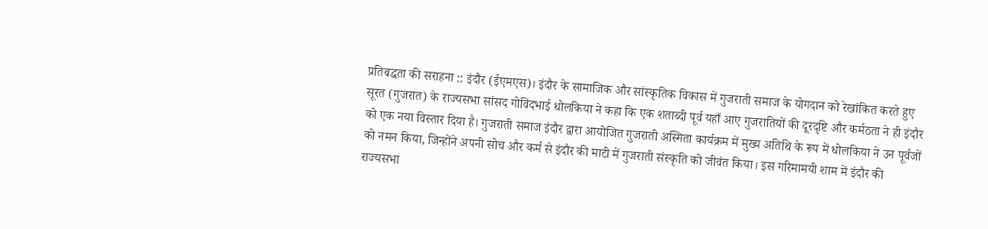प्रतिबद्धता की सराहना :: इंदौर (ईएमएस)। इंदौर के सामाजिक और सांस्कृतिक विकास में गुजराती समाज के योगदान को रेखांकित करते हुए सूरत (गुजरात) के राज्यसभा सांसद गोविंदभाई धोलकिया ने कहा कि एक शताब्दी पूर्व यहाँ आए गुजरातियों की दूरदृष्टि और कर्मठता ने ही इंदौर को एक नया विस्तार दिया है। गुजराती समाज इंदौर द्वारा आयोजित गुजराती अस्मिता कार्यक्रम में मुख्य अतिथि के रूप में धोलकिया ने उन पूर्वजों को नमन किया, जिन्होंने अपनी सोच और कर्म से इंदौर की माटी में गुजराती संस्कृति को जीवंत किया। इस गरिमामयी शाम में इंदौर की राज्यसभा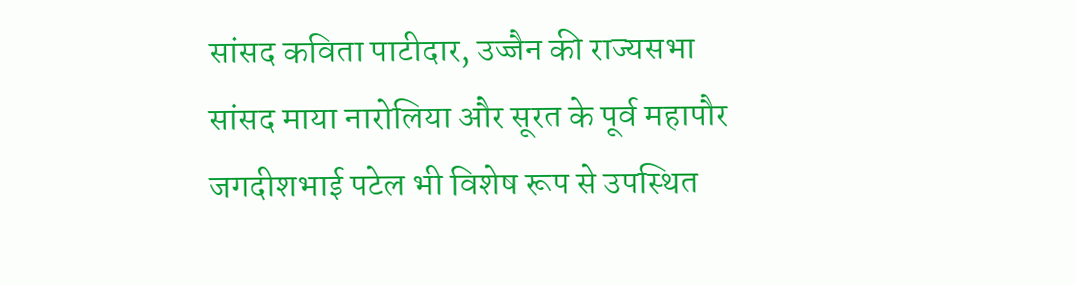सांसद कविता पाटीदार, उज्जैन की राज्यसभा सांसद माया नारोलिया और सूरत के पूर्व महापौर जगदीशभाई पटेल भी विशेष रूप से उपस्थित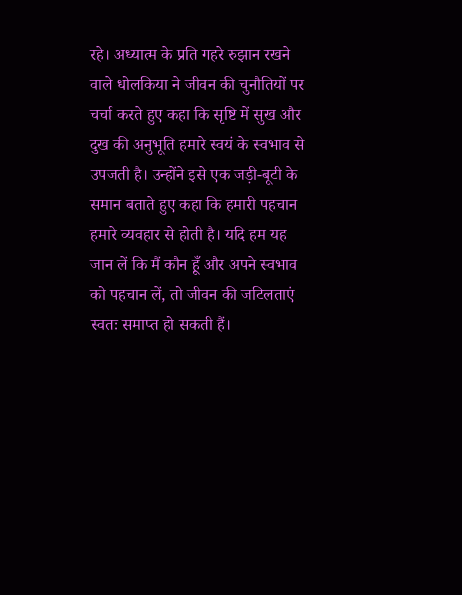रहे। अध्यात्म के प्रति गहरे रुझान रखने वाले धोलकिया ने जीवन की चुनौतियों पर चर्चा करते हुए कहा कि सृष्टि में सुख और दुख की अनुभूति हमारे स्वयं के स्वभाव से उपजती है। उन्होंने इसे एक जड़ी-बूटी के समान बताते हुए कहा कि हमारी पहचान हमारे व्यवहार से होती है। यदि हम यह जान लें कि मैं कौन हूँ और अपने स्वभाव को पहचान लें, तो जीवन की जटिलताएं स्वतः समाप्त हो सकती हैं।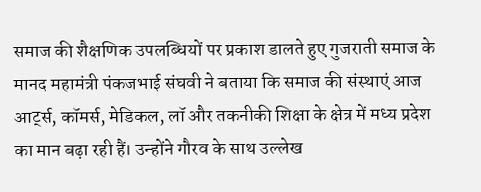समाज की शैक्षणिक उपलब्धियों पर प्रकाश डालते हुए गुजराती समाज के मानद महामंत्री पंकजभाई संघवी ने बताया कि समाज की संस्थाएं आज आर्ट्स, कॉमर्स, मेडिकल, लॉ और तकनीकी शिक्षा के क्षेत्र में मध्य प्रदेश का मान बढ़ा रही हैं। उन्होंने गौरव के साथ उल्लेख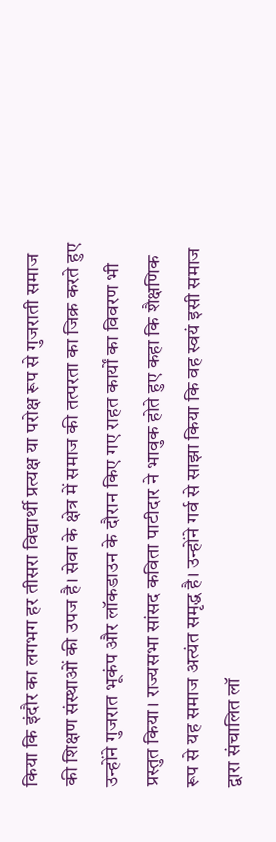किया कि इंदौर का लगभग हर तीसरा विद्यार्थी प्रत्यक्ष या परोक्ष रूप से गुजराती समाज की शिक्षण संस्थाओं की उपज है। सेवा के क्षेत्र में समाज की तत्परता का जिक्र करते हुए उन्होंने गुजरात भूकंप और लॉकडाउन के दौरान किए गए राहत कार्यों का विवरण भी प्रस्तुत किया। राज्यसभा सांसद कविता पाटीदार ने भावुक होते हुए कहा कि शैक्षणिक रूप से यह समाज अत्यंत समृद्ध है। उन्होंने गर्व से साझा किया कि वह स्वयं इसी समाज द्वारा संचालित लॉ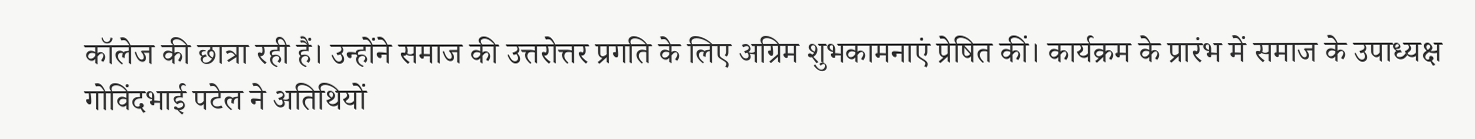कॉलेज की छात्रा रही हैं। उन्होंने समाज की उत्तरोत्तर प्रगति के लिए अग्रिम शुभकामनाएं प्रेषित कीं। कार्यक्रम के प्रारंभ में समाज के उपाध्यक्ष गोविंदभाई पटेल ने अतिथियों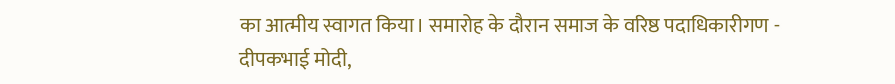का आत्मीय स्वागत किया। समारोह के दौरान समाज के वरिष्ठ पदाधिकारीगण - दीपकभाई मोदी,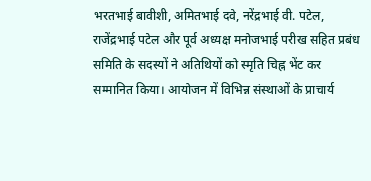भरतभाई बावीशी, अमितभाई दवे, नरेंद्रभाई वी. पटेल, राजेंद्रभाई पटेल और पूर्व अध्यक्ष मनोजभाई परीख सहित प्रबंध समिति के सदस्यों ने अतिथियों को स्मृति चिह्न भेंट कर सम्मानित किया। आयोजन में विभिन्न संस्थाओं के प्राचार्य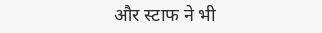और स्टाफ ने भी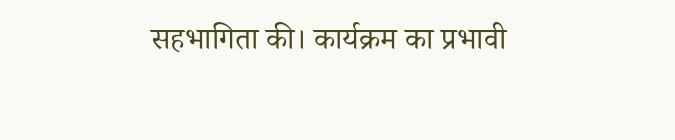सहभागिता की। कार्यक्रम का प्रभावी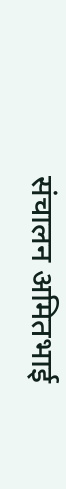संचालन अमितभाई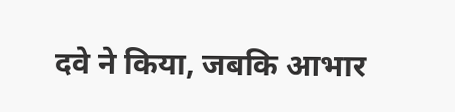दवे ने किया, जबकि आभार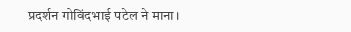प्रदर्शन गोविंदभाई पटेल ने माना।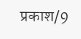प्रकाश/9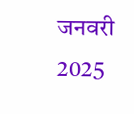जनवरी 2025